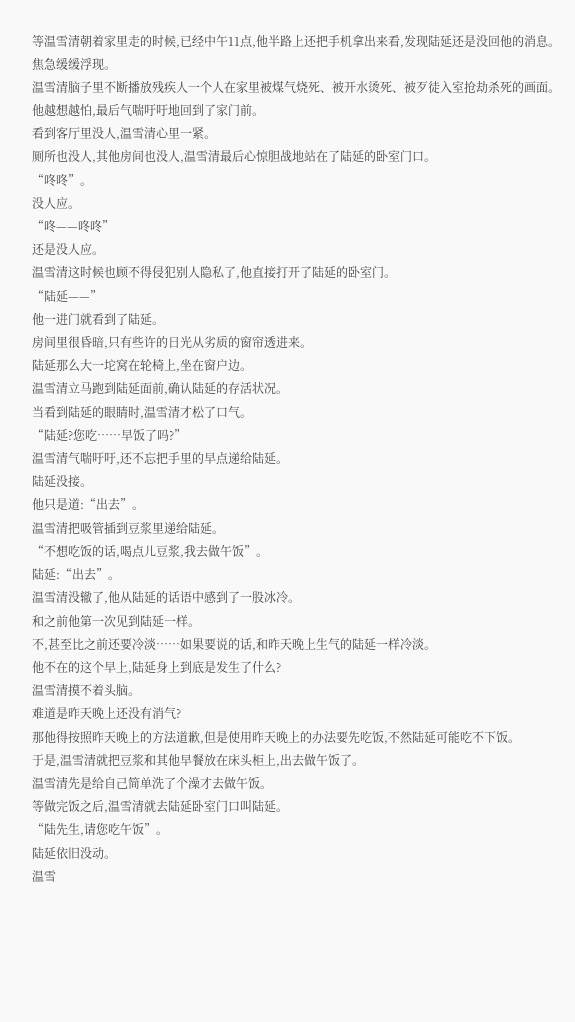等温雪清朝着家里走的时候,已经中午11点,他半路上还把手机拿出来看,发现陆延还是没回他的消息。
焦急缓缓浮现。
温雪清脑子里不断播放残疾人一个人在家里被煤气烧死、被开水烫死、被歹徒入室抢劫杀死的画面。
他越想越怕,最后气喘吁吁地回到了家门前。
看到客厅里没人,温雪清心里一紧。
厕所也没人,其他房间也没人,温雪清最后心惊胆战地站在了陆延的卧室门口。
“咚咚”。
没人应。
“咚——咚咚”
还是没人应。
温雪清这时候也顾不得侵犯别人隐私了,他直接打开了陆延的卧室门。
“陆延——”
他一进门就看到了陆延。
房间里很昏暗,只有些许的日光从劣质的窗帘透进来。
陆延那么大一坨窝在轮椅上,坐在窗户边。
温雪清立马跑到陆延面前,确认陆延的存活状况。
当看到陆延的眼睛时,温雪清才松了口气。
“陆延?您吃……早饭了吗?”
温雪清气喘吁吁,还不忘把手里的早点递给陆延。
陆延没接。
他只是道:“出去”。
温雪清把吸管插到豆浆里递给陆延。
“不想吃饭的话,喝点儿豆浆,我去做午饭”。
陆延:“出去”。
温雪清没辙了,他从陆延的话语中感到了一股冰冷。
和之前他第一次见到陆延一样。
不,甚至比之前还要冷淡……如果要说的话,和昨天晚上生气的陆延一样冷淡。
他不在的这个早上,陆延身上到底是发生了什么?
温雪清摸不着头脑。
难道是昨天晚上还没有消气?
那他得按照昨天晚上的方法道歉,但是使用昨天晚上的办法要先吃饭,不然陆延可能吃不下饭。
于是,温雪清就把豆浆和其他早餐放在床头柜上,出去做午饭了。
温雪清先是给自己简单洗了个澡才去做午饭。
等做完饭之后,温雪清就去陆延卧室门口叫陆延。
“陆先生,请您吃午饭”。
陆延依旧没动。
温雪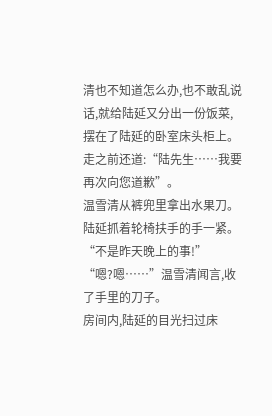清也不知道怎么办,也不敢乱说话,就给陆延又分出一份饭菜,摆在了陆延的卧室床头柜上。
走之前还道:“陆先生……我要再次向您道歉”。
温雪清从裤兜里拿出水果刀。
陆延抓着轮椅扶手的手一紧。
“不是昨天晚上的事!”
“嗯?嗯……”温雪清闻言,收了手里的刀子。
房间内,陆延的目光扫过床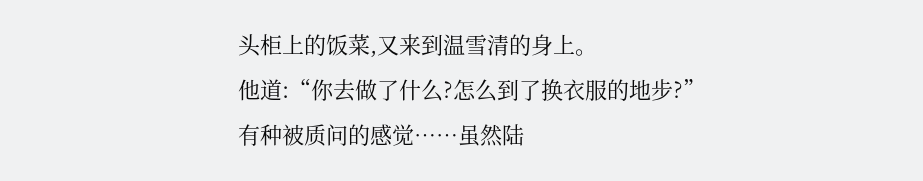头柜上的饭菜,又来到温雪清的身上。
他道:“你去做了什么?怎么到了换衣服的地步?”
有种被质问的感觉……虽然陆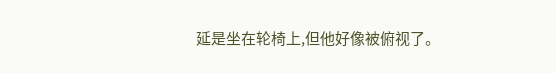延是坐在轮椅上,但他好像被俯视了。